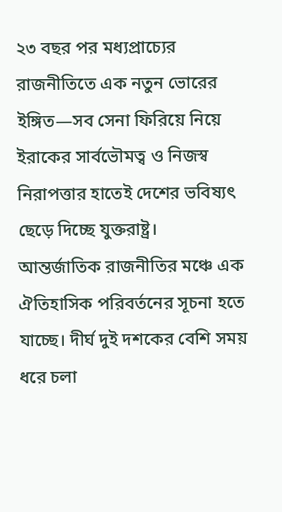২৩ বছর পর মধ্যপ্রাচ্যের রাজনীতিতে এক নতুন ভোরের ইঙ্গিত—সব সেনা ফিরিয়ে নিয়ে ইরাকের সার্বভৌমত্ব ও নিজস্ব নিরাপত্তার হাতেই দেশের ভবিষ্যৎ ছেড়ে দিচ্ছে যুক্তরাষ্ট্র।
আন্তর্জাতিক রাজনীতির মঞ্চে এক ঐতিহাসিক পরিবর্তনের সূচনা হতে যাচ্ছে। দীর্ঘ দুই দশকের বেশি সময় ধরে চলা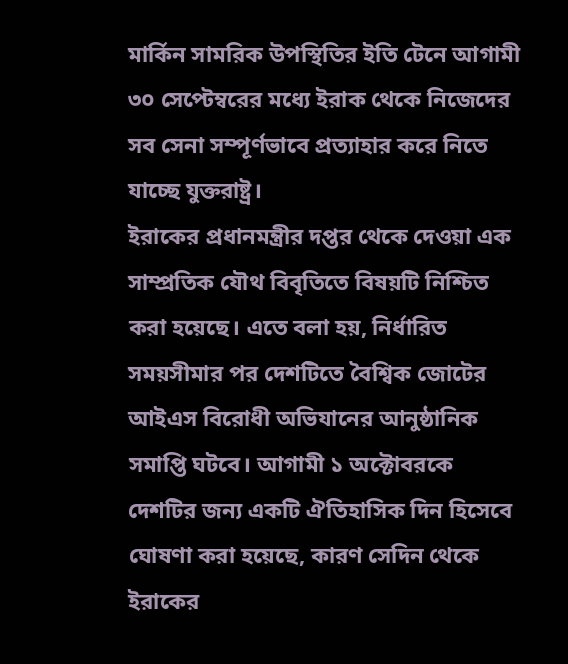মার্কিন সামরিক উপস্থিতির ইতি টেনে আগামী ৩০ সেপ্টেম্বরের মধ্যে ইরাক থেকে নিজেদের সব সেনা সম্পূর্ণভাবে প্রত্যাহার করে নিতে যাচ্ছে যুক্তরাষ্ট্র।
ইরাকের প্রধানমন্ত্রীর দপ্তর থেকে দেওয়া এক সাম্প্রতিক যৌথ বিবৃতিতে বিষয়টি নিশ্চিত করা হয়েছে। এতে বলা হয়, নির্ধারিত সময়সীমার পর দেশটিতে বৈশ্বিক জোটের আইএস বিরোধী অভিযানের আনুষ্ঠানিক সমাপ্তি ঘটবে। আগামী ১ অক্টোবরকে দেশটির জন্য একটি ঐতিহাসিক দিন হিসেবে ঘোষণা করা হয়েছে, কারণ সেদিন থেকে ইরাকের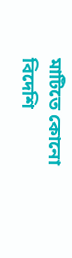মাটিতে কোনো বিদেশি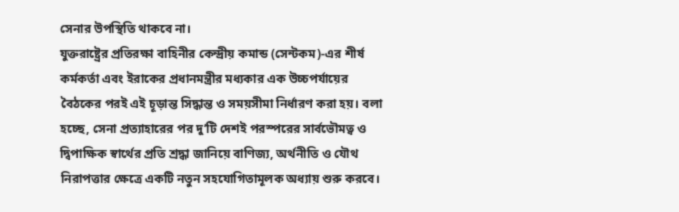সেনার উপস্থিতি থাকবে না।
যুক্তরাষ্ট্রের প্রতিরক্ষা বাহিনীর কেন্দ্রীয় কমান্ড (সেন্টকম)-এর শীর্ষ কর্মকর্তা এবং ইরাকের প্রধানমন্ত্রীর মধ্যকার এক উচ্চপর্যায়ের বৈঠকের পরই এই চূড়ান্ত সিদ্ধান্ত ও সময়সীমা নির্ধারণ করা হয়। বলা হচ্ছে, সেনা প্রত্যাহারের পর দু’টি দেশই পরস্পরের সার্বভৌমত্ব ও দ্বিপাক্ষিক স্বার্থের প্রতি শ্রদ্ধা জানিয়ে বাণিজ্য, অর্থনীতি ও যৌথ নিরাপত্তার ক্ষেত্রে একটি নতুন সহযোগিতামূলক অধ্যায় শুরু করবে।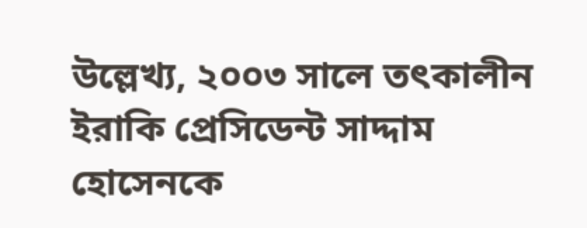উল্লেখ্য, ২০০৩ সালে তৎকালীন ইরাকি প্রেসিডেন্ট সাদ্দাম হোসেনকে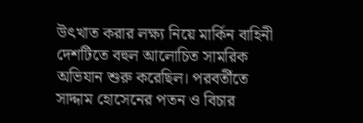উৎখাত করার লক্ষ্য নিয়ে মার্কিন বাহিনী দেশটিতে বহুল আলোচিত সামরিক অভিযান শুরু করেছিল। পরবর্তীতে সাদ্দাম হোসেনের পতন ও বিচার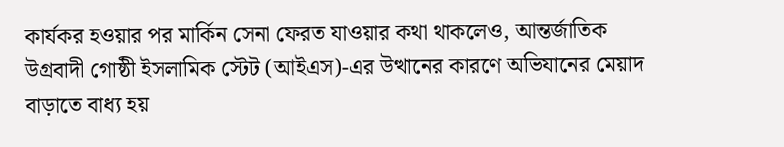কার্যকর হওয়ার পর মার্কিন সেনা ফেরত যাওয়ার কথা থাকলেও, আন্তর্জাতিক উগ্রবাদী গোষ্ঠী ইসলামিক স্টেট (আইএস)-এর উত্থানের কারণে অভিযানের মেয়াদ বাড়াতে বাধ্য হয়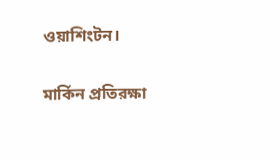ওয়াশিংটন।

মার্কিন প্রতিরক্ষা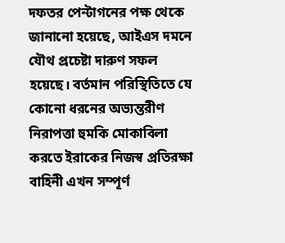দফতর পেন্টাগনের পক্ষ থেকে জানানো হয়েছে, আইএস দমনে যৌথ প্রচেষ্টা দারুণ সফল হয়েছে। বর্তমান পরিস্থিতিতে যে কোনো ধরনের অভ্যন্তরীণ নিরাপত্তা হুমকি মোকাবিলা করতে ইরাকের নিজস্ব প্রতিরক্ষা বাহিনী এখন সম্পূর্ণ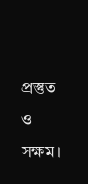প্রস্তুত ও সক্ষম।